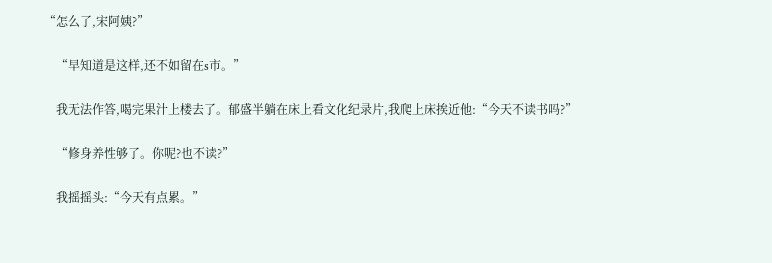“怎么了,宋阿姨?”

    “早知道是这样,还不如留在s市。”

    我无法作答,喝完果汁上楼去了。郁盛半躺在床上看文化纪录片,我爬上床挨近他:“今天不读书吗?”

    “修身养性够了。你呢?也不读?”

    我摇摇头:“今天有点累。”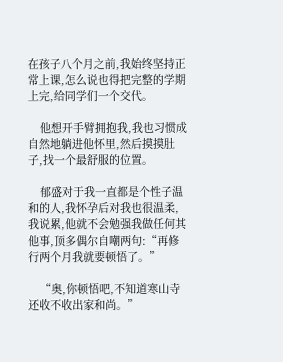在孩子八个月之前,我始终坚持正常上课,怎么说也得把完整的学期上完,给同学们一个交代。

    他想开手臂拥抱我,我也习惯成自然地躺进他怀里,然后摸摸肚子,找一个最舒服的位置。

    郁盛对于我一直都是个性子温和的人,我怀孕后对我也很温柔,我说累,他就不会勉强我做任何其他事,顶多偶尔自嘲两句:“再修行两个月我就要顿悟了。”

    “奥,你顿悟吧,不知道寒山寺还收不收出家和尚。”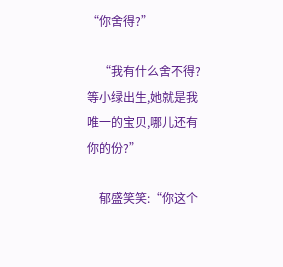“你舍得?”

    “我有什么舍不得?等小绿出生,她就是我唯一的宝贝,哪儿还有你的份?”

    郁盛笑笑:“你这个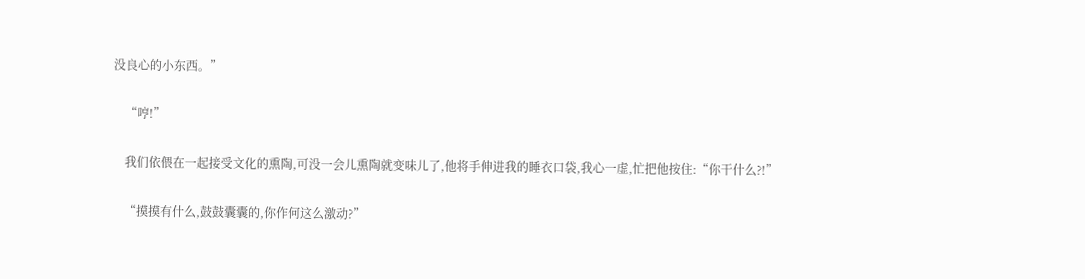没良心的小东西。”

    “哼!”

    我们依偎在一起接受文化的熏陶,可没一会儿熏陶就变味儿了,他将手伸进我的睡衣口袋,我心一虚,忙把他按住:“你干什么?!”

    “摸摸有什么,鼓鼓囊囊的,你作何这么激动?”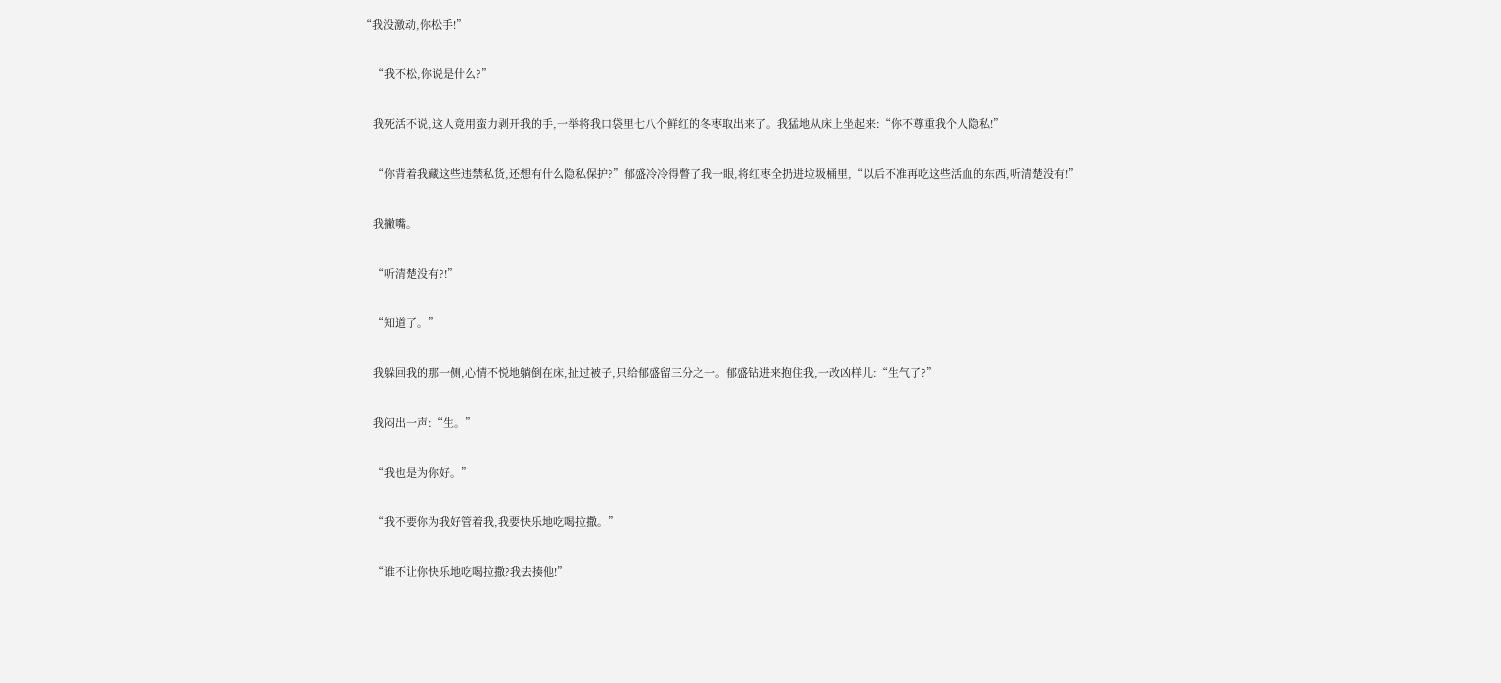“我没激动,你松手!”

    “我不松,你说是什么?”

    我死活不说,这人竟用蛮力剥开我的手,一举将我口袋里七八个鲜红的冬枣取出来了。我猛地从床上坐起来:“你不尊重我个人隐私!”

    “你背着我藏这些违禁私货,还想有什么隐私保护?”郁盛冷冷得瞥了我一眼,将红枣全扔进垃圾桶里,“以后不准再吃这些活血的东西,听清楚没有!”

    我撇嘴。

    “听清楚没有?!”

    “知道了。”

    我躲回我的那一侧,心情不悦地躺倒在床,扯过被子,只给郁盛留三分之一。郁盛钻进来抱住我,一改凶样儿:“生气了?”

    我闷出一声:“生。”

    “我也是为你好。”

    “我不要你为我好管着我,我要快乐地吃喝拉撒。”

    “谁不让你快乐地吃喝拉撒?我去揍他!”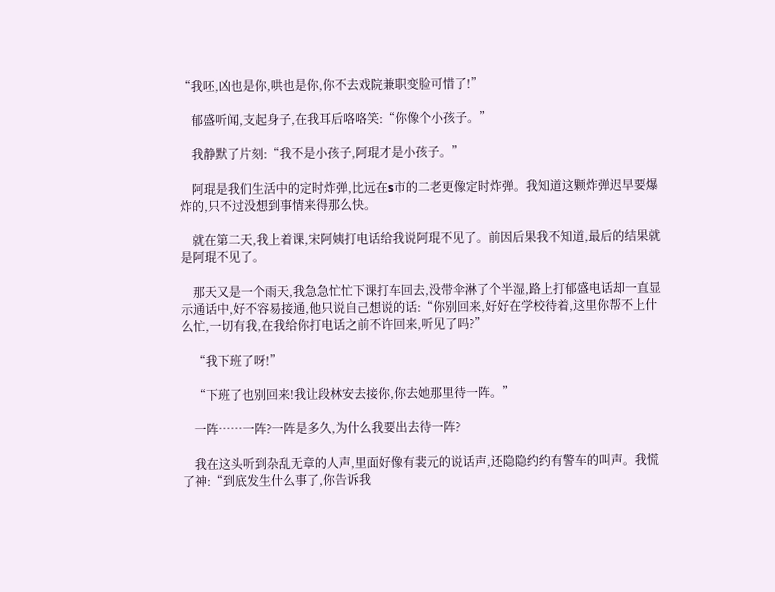“我呸,凶也是你,哄也是你,你不去戏院兼职变脸可惜了!”

    郁盛听闻,支起身子,在我耳后咯咯笑:“你像个小孩子。”

    我静默了片刻:“我不是小孩子,阿琨才是小孩子。”

    阿琨是我们生活中的定时炸弹,比远在s市的二老更像定时炸弹。我知道这颗炸弹迟早要爆炸的,只不过没想到事情来得那么快。

    就在第二天,我上着课,宋阿姨打电话给我说阿琨不见了。前因后果我不知道,最后的结果就是阿琨不见了。

    那天又是一个雨天,我急急忙忙下课打车回去,没带伞淋了个半湿,路上打郁盛电话却一直显示通话中,好不容易接通,他只说自己想说的话:“你别回来,好好在学校待着,这里你帮不上什么忙,一切有我,在我给你打电话之前不许回来,听见了吗?”

    “我下班了呀!”

    “下班了也别回来!我让段林安去接你,你去她那里待一阵。”

    一阵……一阵?一阵是多久,为什么我要出去待一阵?

    我在这头听到杂乱无章的人声,里面好像有裴元的说话声,还隐隐约约有警车的叫声。我慌了神:“到底发生什么事了,你告诉我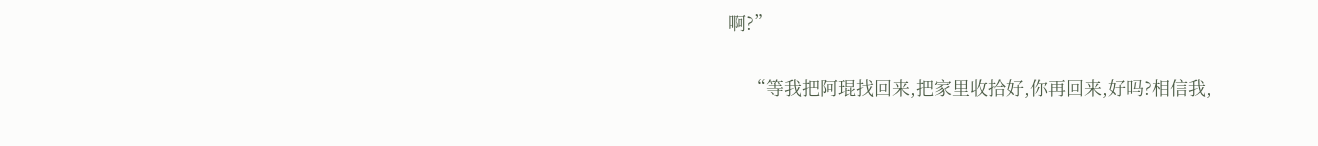啊?”

    “等我把阿琨找回来,把家里收拾好,你再回来,好吗?相信我,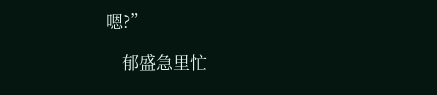嗯?”

    郁盛急里忙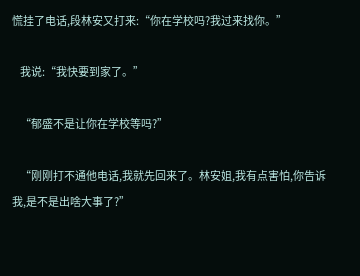慌挂了电话,段林安又打来:“你在学校吗?我过来找你。”

    我说:“我快要到家了。”

    “郁盛不是让你在学校等吗?”

    “刚刚打不通他电话,我就先回来了。林安姐,我有点害怕,你告诉我,是不是出啥大事了?”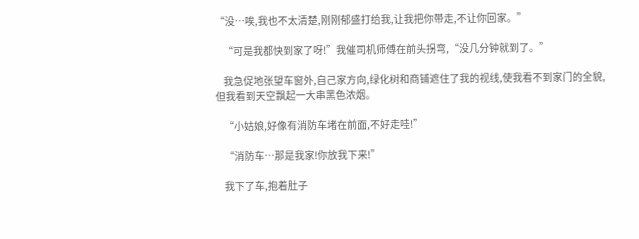“没…唉,我也不太清楚,刚刚郁盛打给我,让我把你带走,不让你回家。”

    “可是我都快到家了呀!”我催司机师傅在前头拐弯,“没几分钟就到了。”

    我急促地张望车窗外,自己家方向,绿化树和商铺遮住了我的视线,使我看不到家门的全貌,但我看到天空飘起一大串黑色浓烟。

    “小姑娘,好像有消防车堵在前面,不好走哇!”

    “消防车…那是我家!你放我下来!”

    我下了车,抱着肚子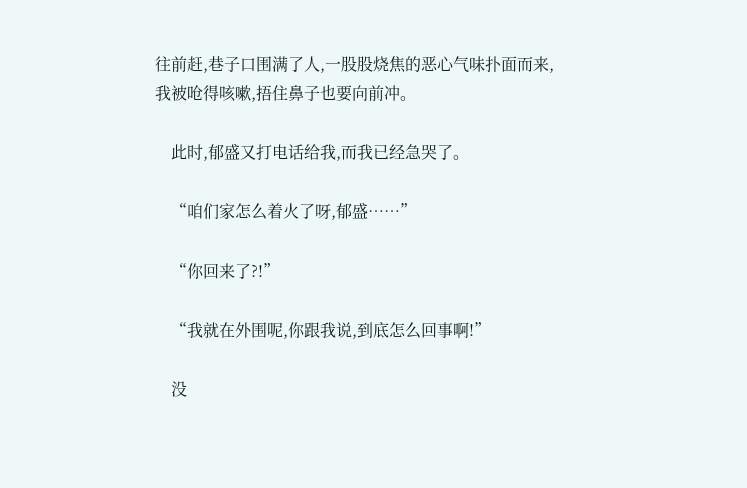往前赶,巷子口围满了人,一股股烧焦的恶心气味扑面而来,我被呛得咳嗽,捂住鼻子也要向前冲。

    此时,郁盛又打电话给我,而我已经急哭了。

    “咱们家怎么着火了呀,郁盛……”

    “你回来了?!”

    “我就在外围呢,你跟我说,到底怎么回事啊!”

    没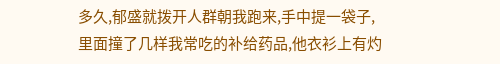多久,郁盛就拨开人群朝我跑来,手中提一袋子,里面撞了几样我常吃的补给药品,他衣衫上有灼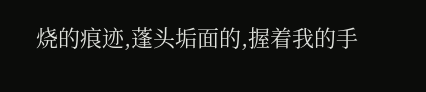烧的痕迹,蓬头垢面的,握着我的手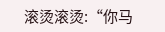滚烫滚烫:“你马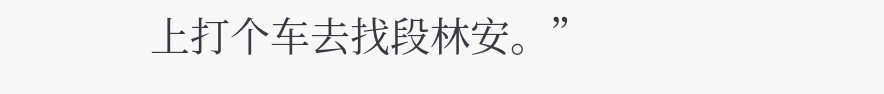上打个车去找段林安。”